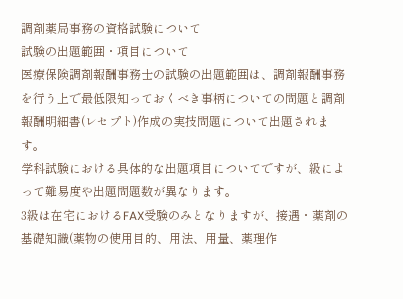調剤薬局事務の資格試験について
試験の出題範囲・項目について
医療保険調剤報酬事務士の試験の出題範囲は、調剤報酬事務を行う上で最低限知っておくべき事柄についての問題と調剤報酬明細書(レセプト)作成の実技問題について出題されます。
学科試験における具体的な出題項目についてですが、級によって難易度や出題問題数が異なります。
3級は在宅におけるFAX受験のみとなりますが、接遇・薬剤の基礎知識(薬物の使用目的、用法、用量、薬理作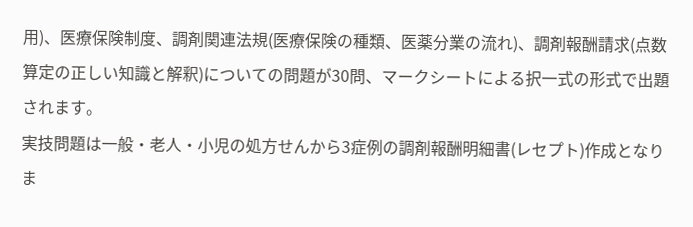用)、医療保険制度、調剤関連法規(医療保険の種類、医薬分業の流れ)、調剤報酬請求(点数算定の正しい知識と解釈)についての問題が30問、マークシートによる択一式の形式で出題されます。
実技問題は一般・老人・小児の処方せんから3症例の調剤報酬明細書(レセプト)作成となりま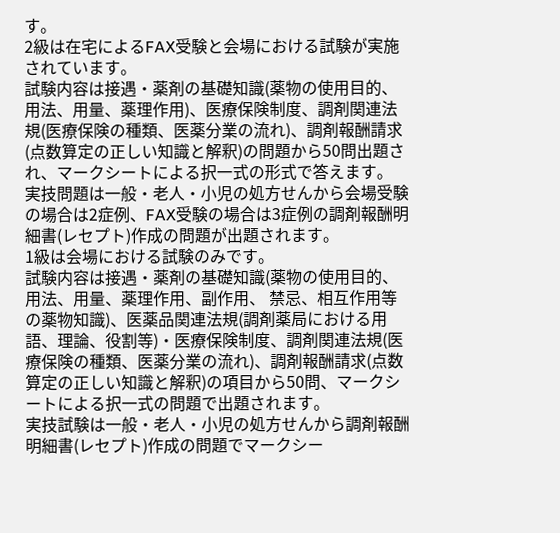す。
2級は在宅によるFAX受験と会場における試験が実施されています。
試験内容は接遇・薬剤の基礎知識(薬物の使用目的、用法、用量、薬理作用)、医療保険制度、調剤関連法規(医療保険の種類、医薬分業の流れ)、調剤報酬請求(点数算定の正しい知識と解釈)の問題から50問出題され、マークシートによる択一式の形式で答えます。
実技問題は一般・老人・小児の処方せんから会場受験の場合は2症例、FAX受験の場合は3症例の調剤報酬明細書(レセプト)作成の問題が出題されます。
1級は会場における試験のみです。
試験内容は接遇・薬剤の基礎知識(薬物の使用目的、用法、用量、薬理作用、副作用、 禁忌、相互作用等の薬物知識)、医薬品関連法規(調剤薬局における用語、理論、役割等)・医療保険制度、調剤関連法規(医療保険の種類、医薬分業の流れ)、調剤報酬請求(点数算定の正しい知識と解釈)の項目から50問、マークシートによる択一式の問題で出題されます。
実技試験は一般・老人・小児の処方せんから調剤報酬明細書(レセプト)作成の問題でマークシー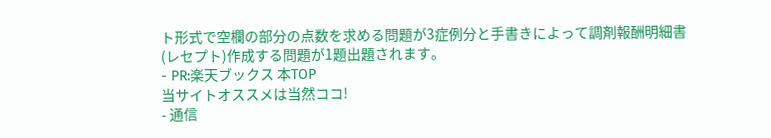ト形式で空欄の部分の点数を求める問題が3症例分と手書きによって調剤報酬明細書(レセプト)作成する問題が1題出題されます。
- PR:楽天ブックス 本TOP
当サイトオススメは当然ココ!
- 通信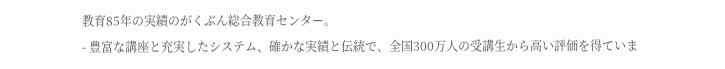教育85年の実績のがくぶん総合教育センター。
- 豊富な講座と充実したシステム、確かな実績と伝統で、全国300万人の受講生から高い評価を得ていま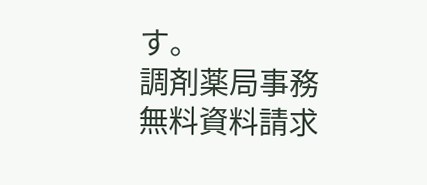す。
調剤薬局事務
無料資料請求